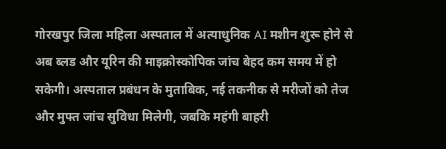गोरखपुर जिला महिला अस्पताल में अत्याधुनिक AI मशीन शुरू होने से अब ब्लड और यूरिन की माइक्रोस्कोपिक जांच बेहद कम समय में हो सकेगी। अस्पताल प्रबंधन के मुताबिक, नई तकनीक से मरीजों को तेज और मुफ्त जांच सुविधा मिलेगी, जबकि महंगी बाहरी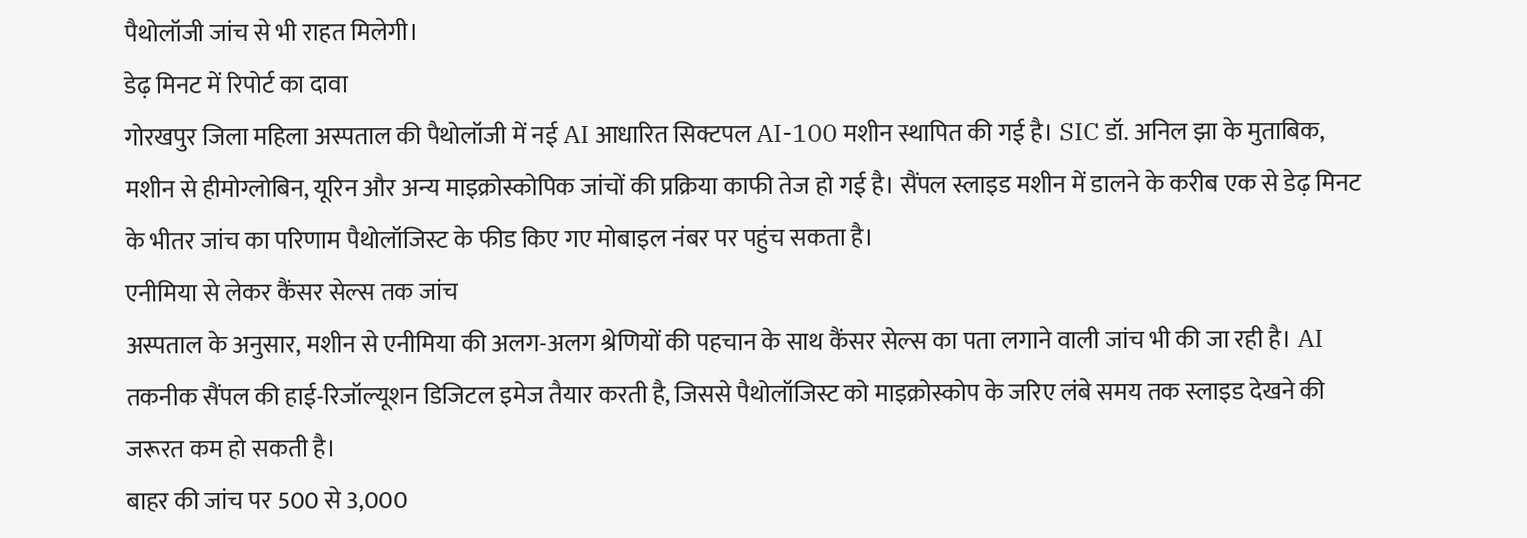पैथोलॉजी जांच से भी राहत मिलेगी।
डेढ़ मिनट में रिपोर्ट का दावा
गोरखपुर जिला महिला अस्पताल की पैथोलॉजी में नई AI आधारित सिक्टपल AI-100 मशीन स्थापित की गई है। SIC डॉ. अनिल झा के मुताबिक, मशीन से हीमोग्लोबिन, यूरिन और अन्य माइक्रोस्कोपिक जांचों की प्रक्रिया काफी तेज हो गई है। सैंपल स्लाइड मशीन में डालने के करीब एक से डेढ़ मिनट के भीतर जांच का परिणाम पैथोलॉजिस्ट के फीड किए गए मोबाइल नंबर पर पहुंच सकता है।
एनीमिया से लेकर कैंसर सेल्स तक जांच
अस्पताल के अनुसार, मशीन से एनीमिया की अलग-अलग श्रेणियों की पहचान के साथ कैंसर सेल्स का पता लगाने वाली जांच भी की जा रही है। AI तकनीक सैंपल की हाई-रिजॉल्यूशन डिजिटल इमेज तैयार करती है, जिससे पैथोलॉजिस्ट को माइक्रोस्कोप के जरिए लंबे समय तक स्लाइड देखने की जरूरत कम हो सकती है।
बाहर की जांच पर 500 से 3,000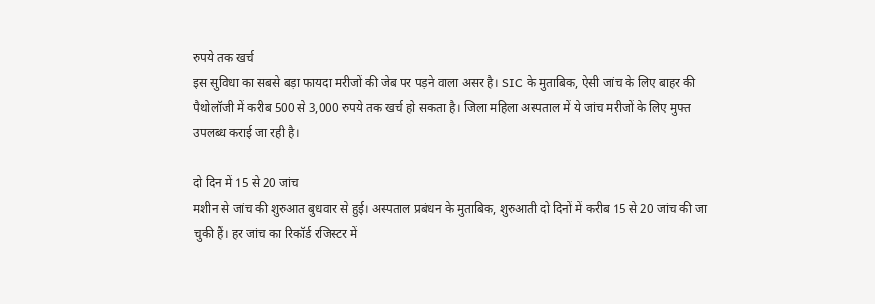रुपये तक खर्च
इस सुविधा का सबसे बड़ा फायदा मरीजों की जेब पर पड़ने वाला असर है। SIC के मुताबिक, ऐसी जांच के लिए बाहर की पैथोलॉजी में करीब 500 से 3,000 रुपये तक खर्च हो सकता है। जिला महिला अस्पताल में ये जांच मरीजों के लिए मुफ्त उपलब्ध कराई जा रही है।

दो दिन में 15 से 20 जांच
मशीन से जांच की शुरुआत बुधवार से हुई। अस्पताल प्रबंधन के मुताबिक, शुरुआती दो दिनों में करीब 15 से 20 जांच की जा चुकी हैं। हर जांच का रिकॉर्ड रजिस्टर में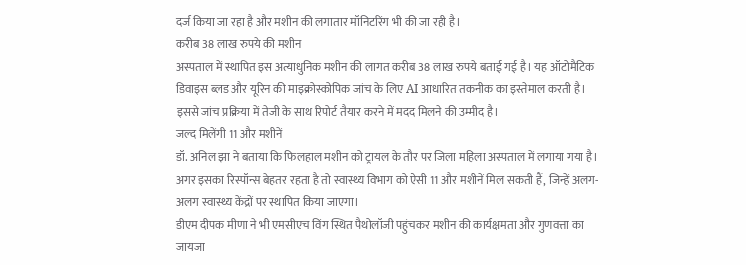दर्ज किया जा रहा है और मशीन की लगातार मॉनिटरिंग भी की जा रही है।
करीब 38 लाख रुपये की मशीन
अस्पताल में स्थापित इस अत्याधुनिक मशीन की लागत करीब 38 लाख रुपये बताई गई है। यह ऑटोमैटिक डिवाइस ब्लड और यूरिन की माइक्रोस्कोपिक जांच के लिए AI आधारित तकनीक का इस्तेमाल करती है। इससे जांच प्रक्रिया में तेजी के साथ रिपोर्ट तैयार करने में मदद मिलने की उम्मीद है।
जल्द मिलेंगी 11 और मशीनें
डॉ. अनिल झा ने बताया कि फिलहाल मशीन को ट्रायल के तौर पर जिला महिला अस्पताल में लगाया गया है। अगर इसका रिस्पॉन्स बेहतर रहता है तो स्वास्थ्य विभाग को ऐसी 11 और मशीनें मिल सकती हैं, जिन्हें अलग-अलग स्वास्थ्य केंद्रों पर स्थापित किया जाएगा।
डीएम दीपक मीणा ने भी एमसीएच विंग स्थित पैथोलॉजी पहुंचकर मशीन की कार्यक्षमता और गुणवत्ता का जायजा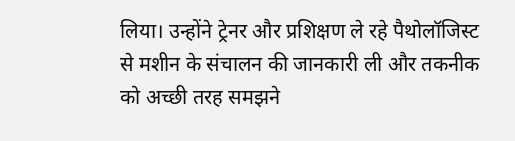लिया। उन्होंने ट्रेनर और प्रशिक्षण ले रहे पैथोलॉजिस्ट से मशीन के संचालन की जानकारी ली और तकनीक को अच्छी तरह समझने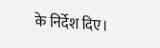के निर्देश दिए।